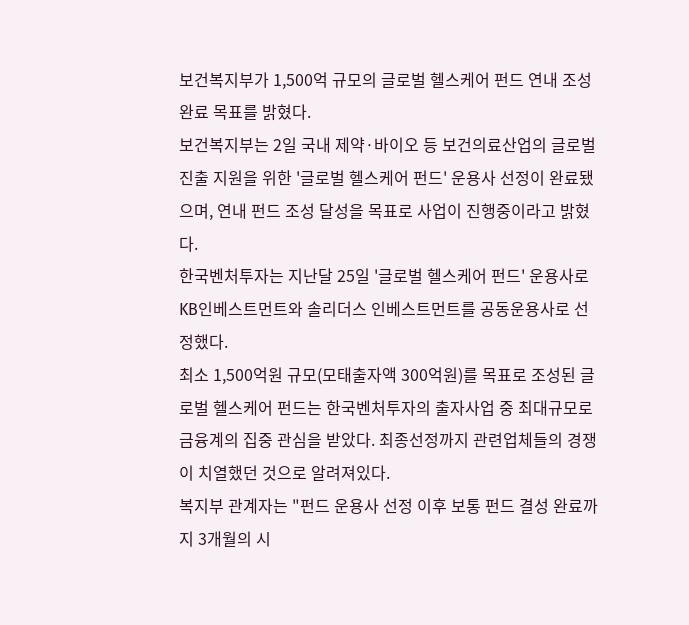보건복지부가 1,500억 규모의 글로벌 헬스케어 펀드 연내 조성 완료 목표를 밝혔다.
보건복지부는 2일 국내 제약·바이오 등 보건의료산업의 글로벌 진출 지원을 위한 '글로벌 헬스케어 펀드' 운용사 선정이 완료됐으며, 연내 펀드 조성 달성을 목표로 사업이 진행중이라고 밝혔다.
한국벤처투자는 지난달 25일 '글로벌 헬스케어 펀드' 운용사로 KB인베스트먼트와 솔리더스 인베스트먼트를 공동운용사로 선정했다.
최소 1,500억원 규모(모태출자액 300억원)를 목표로 조성된 글로벌 헬스케어 펀드는 한국벤처투자의 출자사업 중 최대규모로 금융계의 집중 관심을 받았다. 최종선정까지 관련업체들의 경쟁이 치열했던 것으로 알려져있다.
복지부 관계자는 "펀드 운용사 선정 이후 보통 펀드 결성 완료까지 3개월의 시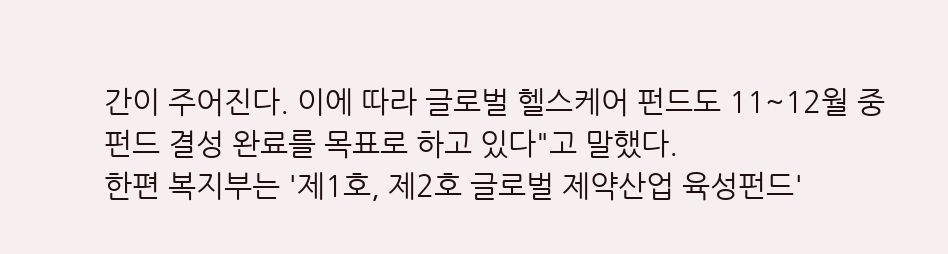간이 주어진다. 이에 따라 글로벌 헬스케어 펀드도 11~12월 중 펀드 결성 완료를 목표로 하고 있다"고 말했다.
한편 복지부는 '제1호, 제2호 글로벌 제약산업 육성펀드'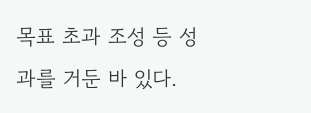목표 초과 조성 등 성과를 거둔 바 있다.